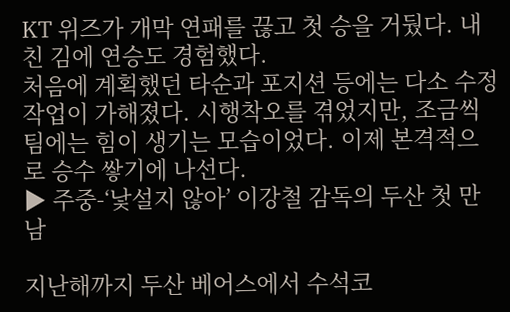KT 위즈가 개막 연패를 끊고 첫 승을 거뒀다. 내친 김에 연승도 경험했다.
처음에 계획했던 타순과 포지션 등에는 다소 수정 작업이 가해졌다. 시행착오를 겪었지만, 조금씩 팀에는 힘이 생기는 모습이었다. 이제 본격적으로 승수 쌓기에 나선다.
▶ 주중-‘낯설지 않아’ 이강철 감독의 두산 첫 만남

지난해까지 두산 베어스에서 수석코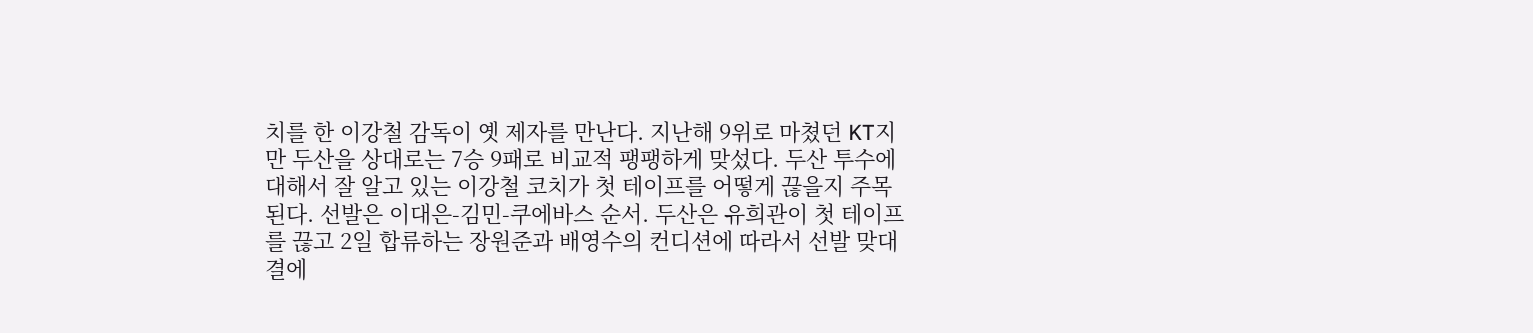치를 한 이강철 감독이 옛 제자를 만난다. 지난해 9위로 마쳤던 KT지만 두산을 상대로는 7승 9패로 비교적 팽팽하게 맞섰다. 두산 투수에 대해서 잘 알고 있는 이강철 코치가 첫 테이프를 어떻게 끊을지 주목된다. 선발은 이대은-김민-쿠에바스 순서. 두산은 유희관이 첫 테이프를 끊고 2일 합류하는 장원준과 배영수의 컨디션에 따라서 선발 맞대결에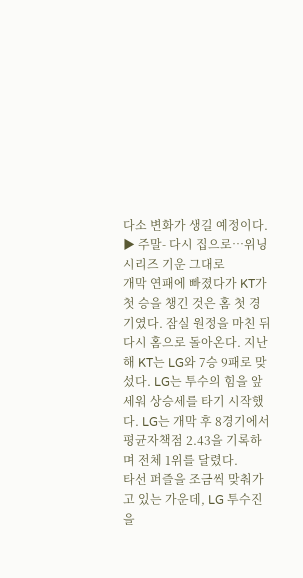다소 변화가 생길 예정이다.
▶ 주말- 다시 집으로…위닝시리즈 기운 그대로
개막 연패에 빠졌다가 KT가 첫 승을 챙긴 것은 홈 첫 경기였다. 잠실 원정을 마친 뒤 다시 홈으로 돌아온다. 지난해 KT는 LG와 7승 9패로 맞섰다. LG는 투수의 힘을 앞세워 상승세를 타기 시작했다. LG는 개막 후 8경기에서 평균자책점 2.43을 기록하며 전체 1위를 달렸다.
타선 퍼즐을 조금씩 맞춰가고 있는 가운데, LG 투수진을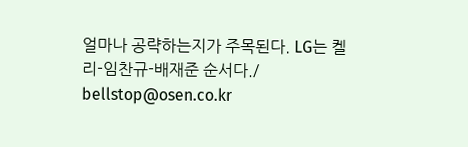얼마나 공략하는지가 주목된다. LG는 켈리-임찬규-배재준 순서다./ bellstop@osen.co.kr